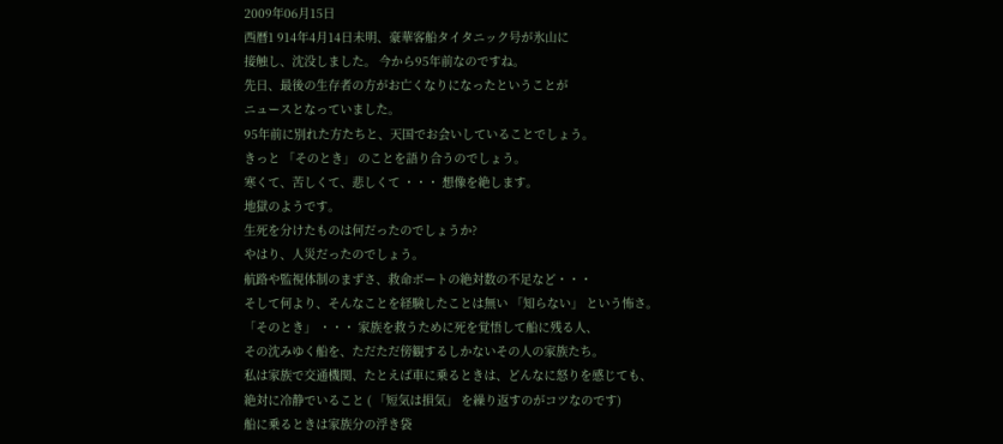2009年06月15日
西暦1 914年4月14日未明、豪華客船タイタニック号が氷山に
接触し、沈没しました。 今から95年前なのですね。
先日、最後の生存者の方がお亡くなりになったということが
ニュースとなっていました。
95年前に別れた方たちと、天国でお会いしていることでしょう。
きっと 「そのとき」 のことを語り合うのでしょう。
寒くて、苦しくて、悲しくて ・・・ 想像を絶します。
地獄のようです。
生死を分けたものは何だったのでしょうか?
やはり、人災だったのでしょう。
航路や監視体制のまずさ、救命ボートの絶対数の不足など・・・
そして何より、そんなことを経験したことは無い 「知らない」 という怖さ。
「そのとき」 ・・・ 家族を救うために死を覚悟して船に残る人、
その沈みゆく船を、ただただ傍観するしかないその人の家族たち。
私は家族で交通機関、たとえば車に乗るときは、どんなに怒りを感じても、
絶対に冷静でいること ( 「短気は損気」 を繰り返すのがコツなのです)
船に乗るときは家族分の浮き袋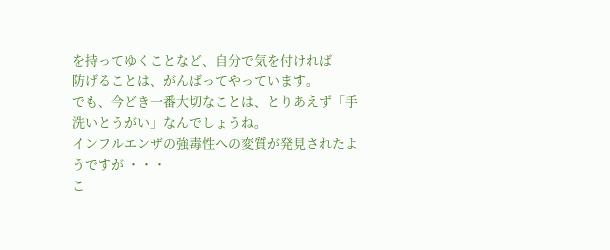を持ってゆくことなど、自分で気を付ければ
防げることは、がんばってやっています。
でも、今どき一番大切なことは、とりあえず「手洗いとうがい」なんでしょうね。
インフルエンザの強毒性への変質が発見されたようですが ・・・
こ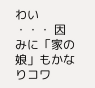わい ・・・ 因みに「家の娘」もかなりコワ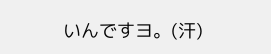いんですヨ。(汗)